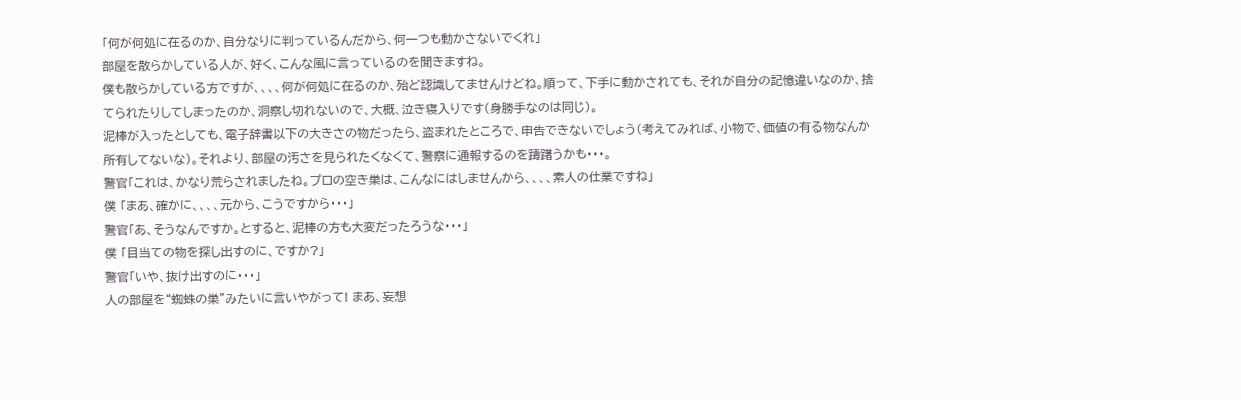「何が何処に在るのか、自分なりに判っているんだから、何一つも動かさないでくれ」
部屋を散らかしている人が、好く、こんな風に言っているのを聞きますね。
僕も散らかしている方ですが、、、、何が何処に在るのか、殆ど認識してませんけどね。順って、下手に動かされても、それが自分の記憶違いなのか、捨てられたりしてしまったのか、洞察し切れないので、大概、泣き寝入りです(身勝手なのは同じ)。
泥棒が入ったとしても、電子辞書以下の大きさの物だったら、盗まれたところで、申告できないでしょう(考えてみれば、小物で、価値の有る物なんか所有してないな)。それより、部屋の汚さを見られたくなくて、警察に通報するのを躊躇うかも・・・。
警官「これは、かなり荒らされましたね。プロの空き巣は、こんなにはしませんから、、、、素人の仕業ですね」
僕 「まあ、確かに、、、、元から、こうですから・・・」
警官「あ、そうなんですか。とすると、泥棒の方も大変だったろうな・・・」
僕 「目当ての物を探し出すのに、ですか?」
警官「いや、抜け出すのに・・・」
人の部屋を“蜘蛛の巣”みたいに言いやがって! まあ、妄想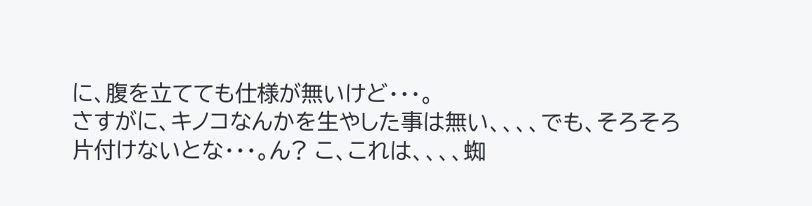に、腹を立てても仕様が無いけど・・・。
さすがに、キノコなんかを生やした事は無い、、、、でも、そろそろ片付けないとな・・・。ん? こ、これは、、、、蜘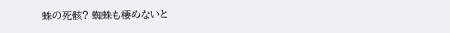蛛の死骸? 蜘蛛も棲めないと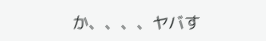か、、、、ヤバす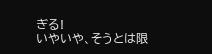ぎる!
いやいや、そうとは限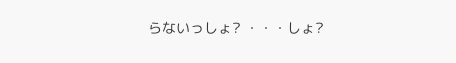らないっしょ? ・・・しょ?